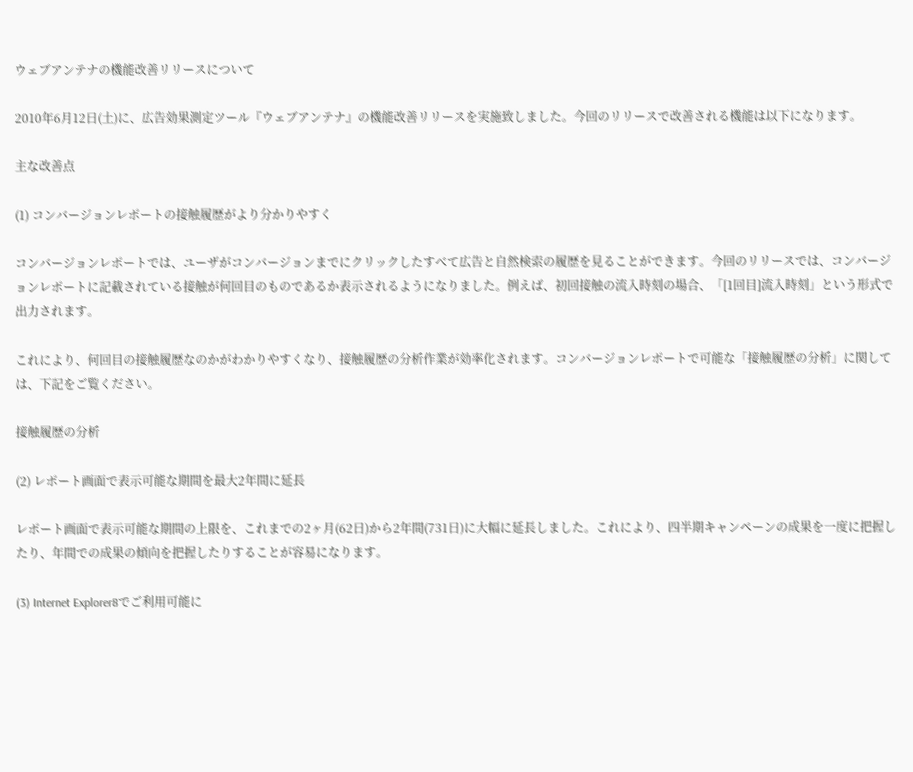ウェブアンテナの機能改善リリースについて

2010年6月12日(土)に、広告効果測定ツール『ウェブアンテナ』の機能改善リリースを実施致しました。今回のリリースで改善される機能は以下になります。

主な改善点

(1) コンバージョンレポートの接触履歴がより分かりやすく

コンバージョンレポートでは、ユーザがコンバージョンまでにクリックしたすべて広告と自然検索の履歴を見ることができます。今回のリリースでは、コンバージョンレポートに記載されている接触が何回目のものであるか表示されるようになりました。例えば、初回接触の流入時刻の場合、「[1回目]流入時刻」という形式で出力されます。

これにより、何回目の接触履歴なのかがわかりやすくなり、接触履歴の分析作業が効率化されます。コンバージョンレポートで可能な「接触履歴の分析」に関しては、下記をご覧ください。

接触履歴の分析

(2) レポート画面で表示可能な期間を最大2年間に延長

レポート画面で表示可能な期間の上限を、これまでの2ヶ月(62日)から2年間(731日)に大幅に延長しました。これにより、四半期キャンペーンの成果を一度に把握したり、年間での成果の傾向を把握したりすることが容易になります。

(3) Internet Explorer8でご利用可能に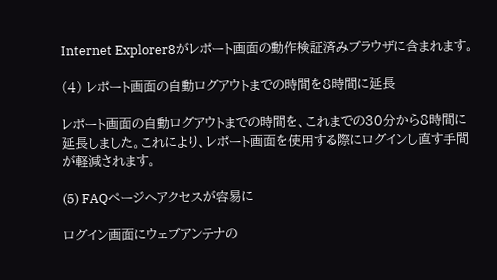Internet Explorer8がレポート画面の動作検証済みブラウザに含まれます。

(4) レポート画面の自動ログアウトまでの時間を8時間に延長

レポート画面の自動ログアウトまでの時間を、これまでの30分から8時間に延長しました。これにより、レポート画面を使用する際にログインし直す手間が軽減されます。

(5) FAQページへアクセスが容易に

ログイン画面にウェブアンテナの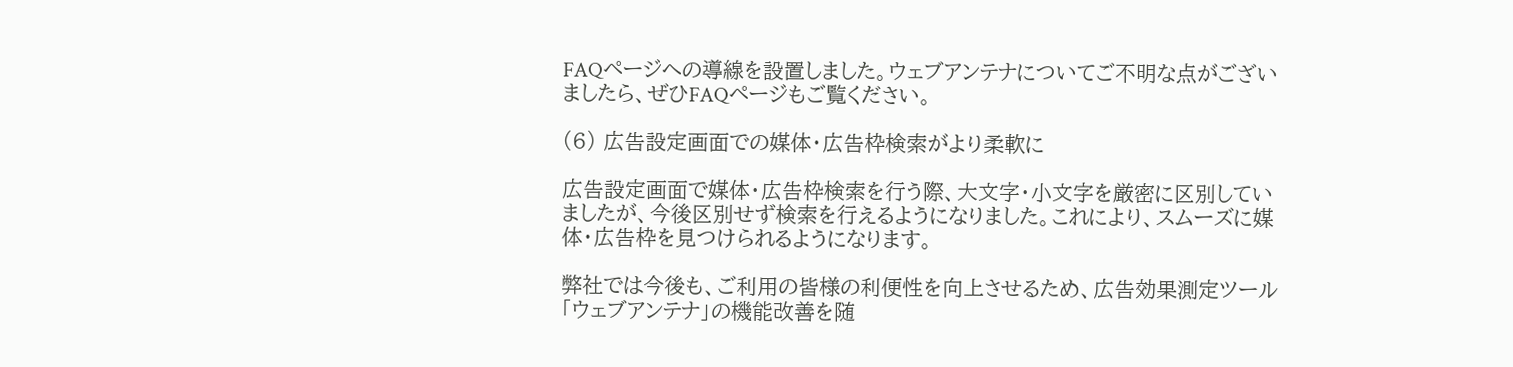FAQページへの導線を設置しました。ウェブアンテナについてご不明な点がございましたら、ぜひFAQページもご覧ください。

(6) 広告設定画面での媒体・広告枠検索がより柔軟に

広告設定画面で媒体・広告枠検索を行う際、大文字・小文字を厳密に区別していましたが、今後区別せず検索を行えるようになりました。これにより、スムーズに媒体・広告枠を見つけられるようになります。

弊社では今後も、ご利用の皆様の利便性を向上させるため、広告効果測定ツール「ウェブアンテナ」の機能改善を随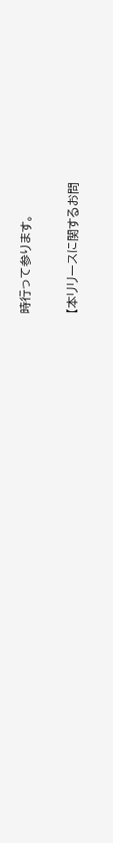時行って参ります。

【本リリースに関するお問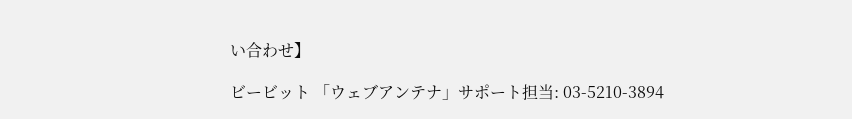い合わせ】

ビービット 「ウェブアンテナ」サポート担当: 03-5210-3894